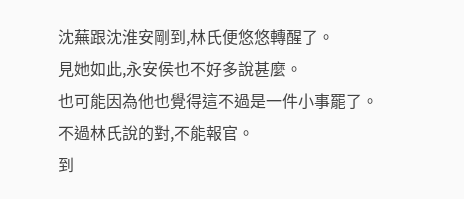沈蕪跟沈淮安剛到,林氏便悠悠轉醒了。
見她如此,永安侯也不好多說甚麼。
也可能因為他也覺得這不過是一件小事罷了。
不過林氏說的對,不能報官。
到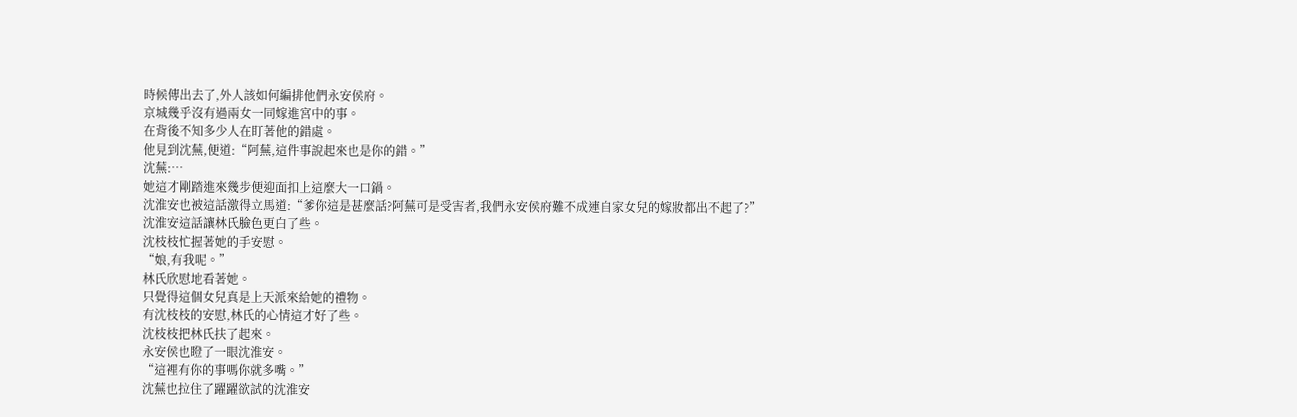時候傳出去了,外人該如何編排他們永安侯府。
京城幾乎沒有過兩女一同嫁進宮中的事。
在背後不知多少人在盯著他的錯處。
他見到沈蕪,便道:“阿蕪,這件事說起來也是你的錯。”
沈蕪:…
她這才剛踏進來幾步便迎面扣上這麼大一口鍋。
沈淮安也被這話激得立馬道:“爹你這是甚麼話?阿蕪可是受害者,我們永安侯府難不成連自家女兒的嫁妝都出不起了?”
沈淮安這話讓林氏臉色更白了些。
沈枝枝忙握著她的手安慰。
“娘,有我呢。”
林氏欣慰地看著她。
只覺得這個女兒真是上天派來給她的禮物。
有沈枝枝的安慰,林氏的心情這才好了些。
沈枝枝把林氏扶了起來。
永安侯也瞪了一眼沈淮安。
“這裡有你的事嗎你就多嘴。”
沈蕪也拉住了躍躍欲試的沈淮安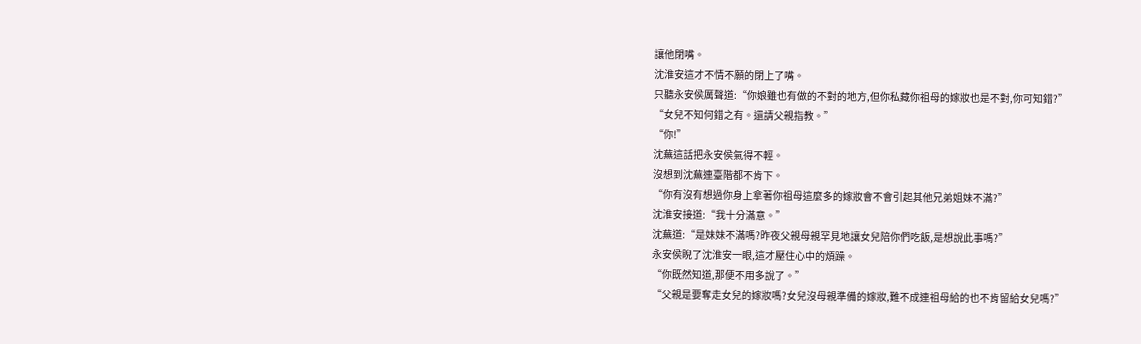讓他閉嘴。
沈淮安這才不情不願的閉上了嘴。
只聽永安侯厲聲道:“你娘雖也有做的不對的地方,但你私藏你祖母的嫁妝也是不對,你可知錯?”
“女兒不知何錯之有。還請父親指教。”
“你!”
沈蕪這話把永安侯氣得不輕。
沒想到沈蕪連臺階都不肯下。
“你有沒有想過你身上拿著你祖母這麼多的嫁妝會不會引起其他兄弟姐妹不滿?”
沈淮安接道:“我十分滿意。”
沈蕪道:“是妹妹不滿嗎?昨夜父親母親罕見地讓女兒陪你們吃飯,是想說此事嗎?”
永安侯睨了沈淮安一眼,這才壓住心中的煩躁。
“你既然知道,那便不用多說了。”
“父親是要奪走女兒的嫁妝嗎?女兒沒母親準備的嫁妝,難不成連祖母給的也不肯留給女兒嗎?”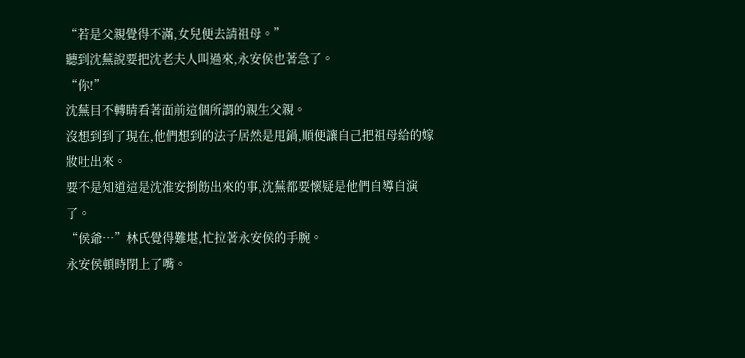“若是父親覺得不滿,女兒便去請祖母。”
聽到沈蕪說要把沈老夫人叫過來,永安侯也著急了。
“你!”
沈蕪目不轉睛看著面前這個所謂的親生父親。
沒想到到了現在,他們想到的法子居然是甩鍋,順便讓自己把祖母給的嫁妝吐出來。
要不是知道這是沈淮安捯飭出來的事,沈蕪都要懷疑是他們自導自演了。
“侯爺…”林氏覺得難堪,忙拉著永安侯的手腕。
永安侯頓時閉上了嘴。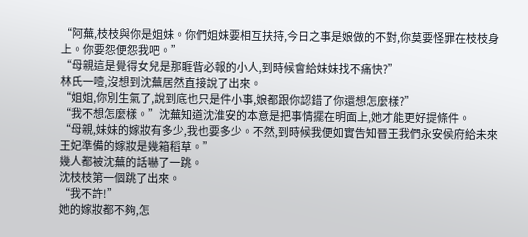“阿蕪,枝枝與你是姐妹。你們姐妹要相互扶持,今日之事是娘做的不對,你莫要怪罪在枝枝身上。你要怨便怨我吧。”
“母親這是覺得女兒是那睚眥必報的小人,到時候會給妹妹找不痛快?”
林氏一噎,沒想到沈蕪居然直接說了出來。
“姐姐,你別生氣了,說到底也只是件小事,娘都跟你認錯了你還想怎麼樣?”
“我不想怎麼樣。”沈蕪知道沈淮安的本意是把事情擺在明面上,她才能更好提條件。
“母親,妹妹的嫁妝有多少,我也要多少。不然,到時候我便如實告知晉王我們永安侯府給未來王妃準備的嫁妝是幾箱稻草。”
幾人都被沈蕪的話嚇了一跳。
沈枝枝第一個跳了出來。
“我不許!”
她的嫁妝都不夠,怎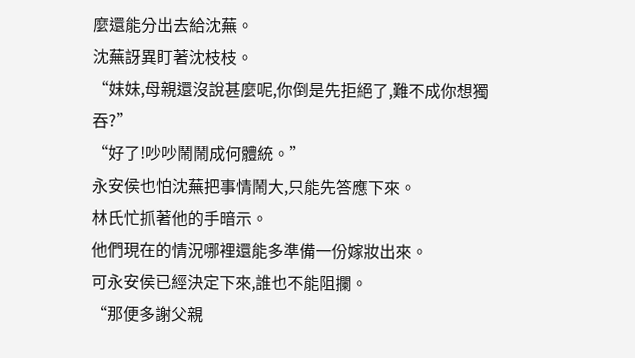麼還能分出去給沈蕪。
沈蕪訝異盯著沈枝枝。
“妹妹,母親還沒說甚麼呢,你倒是先拒絕了,難不成你想獨吞?”
“好了!吵吵鬧鬧成何體統。”
永安侯也怕沈蕪把事情鬧大,只能先答應下來。
林氏忙抓著他的手暗示。
他們現在的情況哪裡還能多準備一份嫁妝出來。
可永安侯已經決定下來,誰也不能阻攔。
“那便多謝父親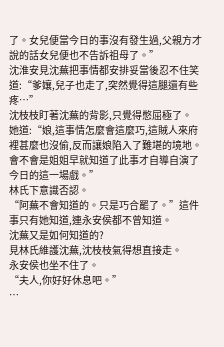了。女兒便當今日的事沒有發生過,父親方才說的話女兒便也不告訴祖母了。”
沈淮安見沈蕪把事情都安排妥當後忍不住笑道:“爹孃,兒子也走了,突然覺得這腿還有些疼…”
沈枝枝盯著沈蕪的背影,只覺得憋屈極了。
她道:“娘,這事情怎麼會這麼巧,這賊人來府裡甚麼也沒偷,反而讓娘陷入了難堪的境地。會不會是姐姐早就知道了此事才自導自演了今日的這一場戲。”
林氏下意識否認。
“阿蕪不會知道的。只是巧合罷了。”這件事只有她知道,連永安侯都不曾知道。
沈蕪又是如何知道的?
見林氏維護沈蕪,沈枝枝氣得想直接走。
永安侯也坐不住了。
“夫人,你好好休息吧。”
…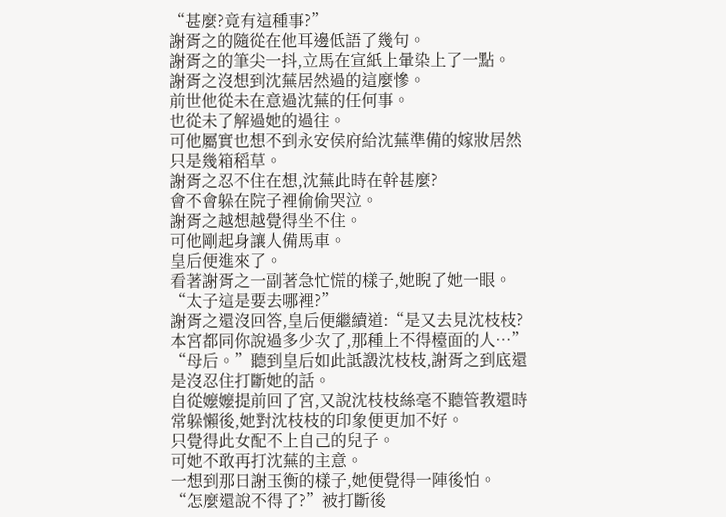“甚麼?竟有這種事?”
謝胥之的隨從在他耳邊低語了幾句。
謝胥之的筆尖一抖,立馬在宣紙上暈染上了一點。
謝胥之沒想到沈蕪居然過的這麼慘。
前世他從未在意過沈蕪的任何事。
也從未了解過她的過往。
可他屬實也想不到永安侯府給沈蕪準備的嫁妝居然只是幾箱稻草。
謝胥之忍不住在想,沈蕪此時在幹甚麼?
會不會躲在院子裡偷偷哭泣。
謝胥之越想越覺得坐不住。
可他剛起身讓人備馬車。
皇后便進來了。
看著謝胥之一副著急忙慌的樣子,她睨了她一眼。
“太子這是要去哪裡?”
謝胥之還沒回答,皇后便繼續道:“是又去見沈枝枝?本宮都同你說過多少次了,那種上不得檯面的人…”
“母后。”聽到皇后如此詆譭沈枝枝,謝胥之到底還是沒忍住打斷她的話。
自從嬤嬤提前回了宮,又說沈枝枝絲毫不聽管教還時常躲懶後,她對沈枝枝的印象便更加不好。
只覺得此女配不上自己的兒子。
可她不敢再打沈蕪的主意。
一想到那日謝玉衡的樣子,她便覺得一陣後怕。
“怎麼還說不得了?”被打斷後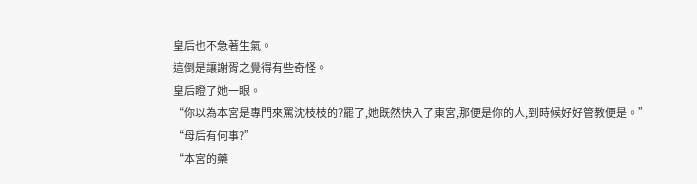皇后也不急著生氣。
這倒是讓謝胥之覺得有些奇怪。
皇后瞪了她一眼。
“你以為本宮是專門來罵沈枝枝的?罷了,她既然快入了東宮,那便是你的人,到時候好好管教便是。”
“母后有何事?”
“本宮的藥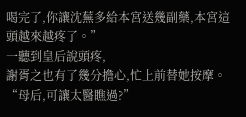喝完了,你讓沈蕪多給本宮送幾副藥,本宮這頭越來越疼了。”
一聽到皇后說頭疼,
謝胥之也有了幾分擔心,忙上前替她按摩。
“母后,可讓太醫瞧過?”